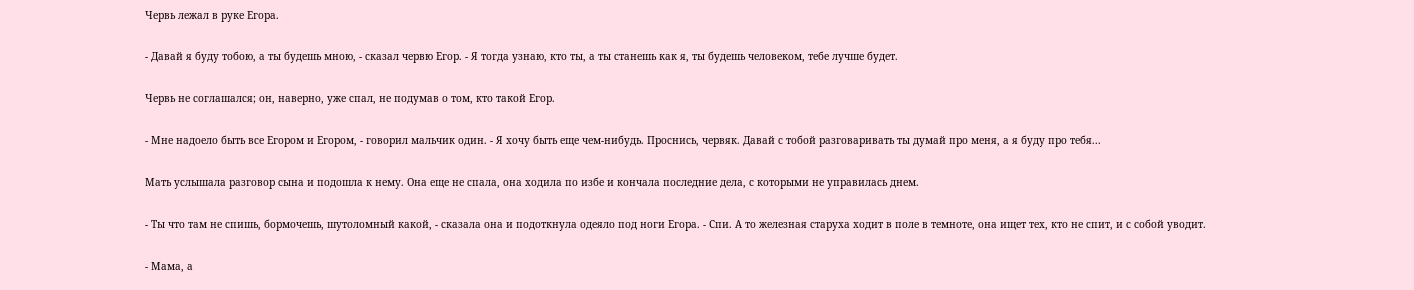Червь лежал в руке Егора.

- Давай я буду тобою, а ты будешь мною, - сказал червю Егор. - Я тогда узнаю, кто ты, а ты станешь как я, ты будешь человеком, тебе лучше будет.

Червь не соглашался; он, наверно, уже спал, не подумав о том, кто такой Егор.

- Мне надоело быть все Егором и Егором, - говорил мальчик один. - Я хочу быть еще чем-нибудь. Проснись, червяк. Давай с тобой разговаривать ты думай про меня, а я буду про тебя...

Мать услышала разговор сына и подошла к нему. Она еще не спала, она ходила по избе и кончала последние дела, с которыми не управилась днем.

- Ты что там не спишь, бормочешь, шутоломный какой, - сказала она и подоткнула одеяло под ноги Егора. - Спи. А то железная старуха ходит в поле в темноте, она ищет тех, кто не спит, и с собой уводит.

- Мама, а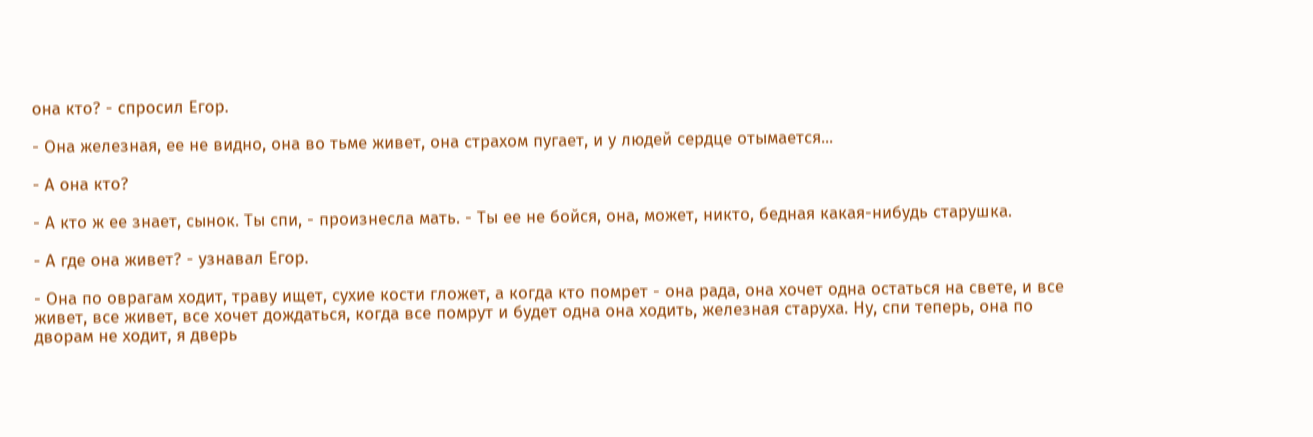она кто? - спросил Егор.

- Она железная, ее не видно, она во тьме живет, она страхом пугает, и у людей сердце отымается...

- А она кто?

- А кто ж ее знает, сынок. Ты спи, - произнесла мать. - Ты ее не бойся, она, может, никто, бедная какая-нибудь старушка.

- А где она живет? - узнавал Егор.

- Она по оврагам ходит, траву ищет, сухие кости гложет, а когда кто помрет - она рада, она хочет одна остаться на свете, и все живет, все живет, все хочет дождаться, когда все помрут и будет одна она ходить, железная старуха. Ну, спи теперь, она по дворам не ходит, я дверь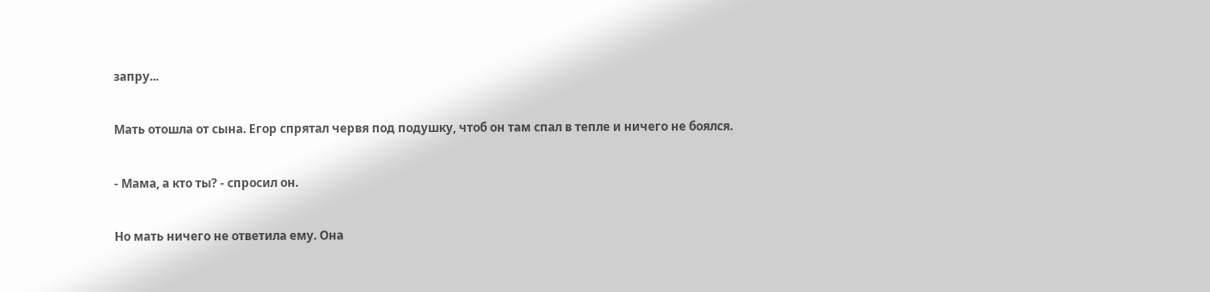запру...

Мать отошла от сына. Егор спрятал червя под подушку, чтоб он там спал в тепле и ничего не боялся.

- Мама, а кто ты? - спросил он.

Но мать ничего не ответила ему. Она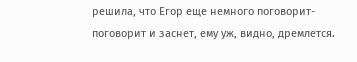решила, что Егор еще немного поговорит-поговорит и заснет, ему уж, видно, дремлется.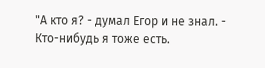"А кто я? - думал Егор и не знал. - Кто-нибудь я тоже есть.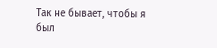Так не бывает, чтобы я был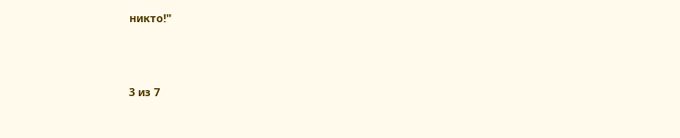никто!"



3 из 7